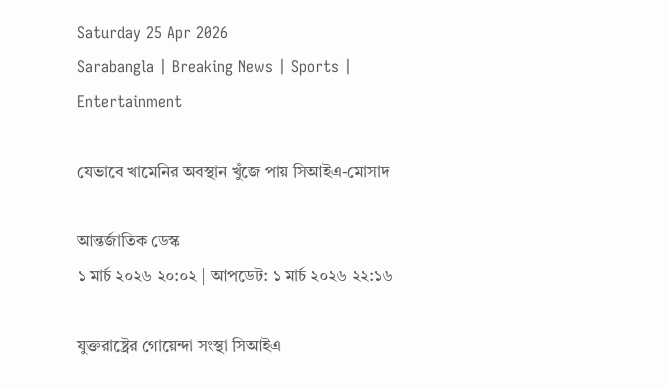Saturday 25 Apr 2026
Sarabangla | Breaking News | Sports | Entertainment

যেভাবে খামেনির অবস্থান খুঁজে পায় সিআইএ-মোসাদ

আন্তর্জাতিক ডেস্ক
১ মার্চ ২০২৬ ২০:০২ | আপডেট: ১ মার্চ ২০২৬ ২২:১৬

যুক্তরাষ্ট্রের গোয়েন্দা সংস্থা সিআইএ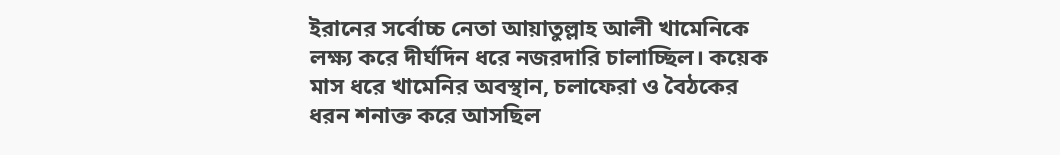ইরানের সর্বোচ্চ নেতা আয়াতুল্লাহ আলী খামেনিকে লক্ষ্য করে দীর্ঘদিন ধরে নজরদারি চালাচ্ছিল। কয়েক মাস ধরে খামেনির অবস্থান, চলাফেরা ও বৈঠকের ধরন শনাক্ত করে আসছিল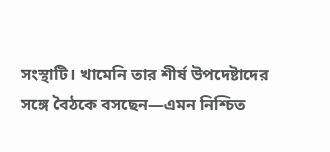সংস্থাটি। খামেনি তার শীর্ষ উপদেষ্টাদের সঙ্গে বৈঠকে বসছেন—এমন নিশ্চিত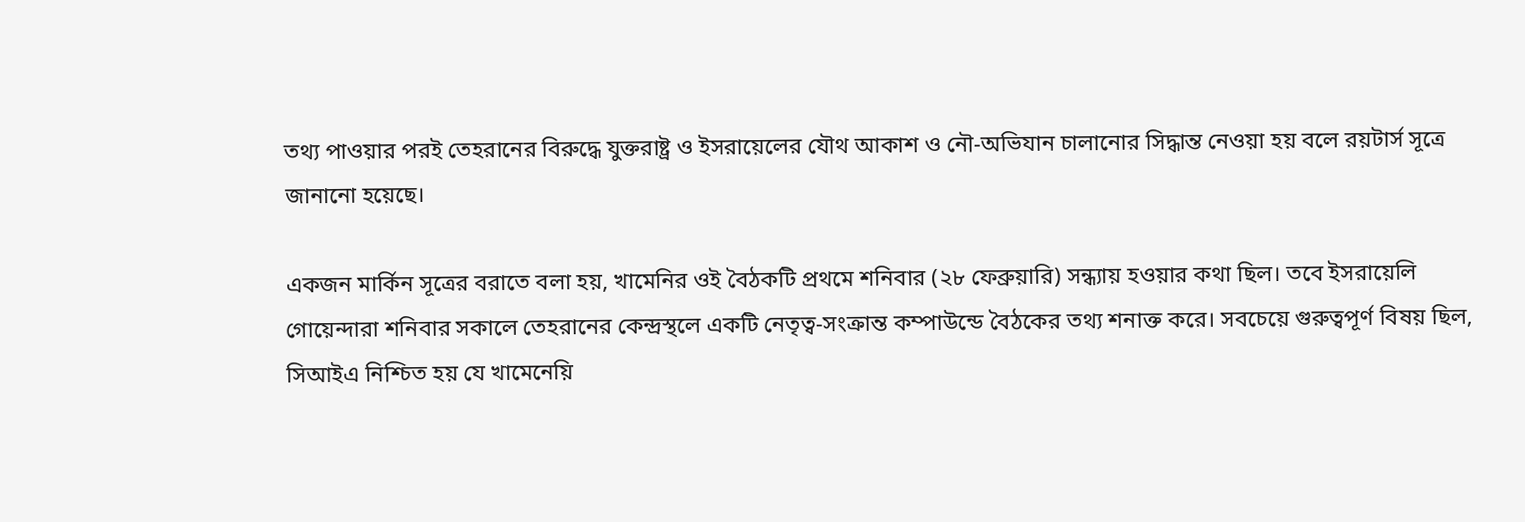তথ্য পাওয়ার পরই তেহরানের বিরুদ্ধে যুক্তরাষ্ট্র ও ইসরায়েলের যৌথ আকাশ ও নৌ-অভিযান চালানোর সিদ্ধান্ত নেওয়া হয় বলে রয়টার্স সূত্রে জানানো হয়েছে।

একজন মার্কিন সূত্রের বরাতে বলা হয়, খামেনির ওই বৈঠকটি প্রথমে শনিবার (২৮ ফেব্রুয়ারি) সন্ধ্যায় হওয়ার কথা ছিল। তবে ইসরায়েলি গোয়েন্দারা শনিবার সকালে তেহরানের কেন্দ্রস্থলে একটি নেতৃত্ব-সংক্রান্ত কম্পাউন্ডে বৈঠকের তথ্য শনাক্ত করে। সবচেয়ে গুরুত্বপূর্ণ বিষয় ছিল, সিআইএ নিশ্চিত হয় যে খামেনেয়ি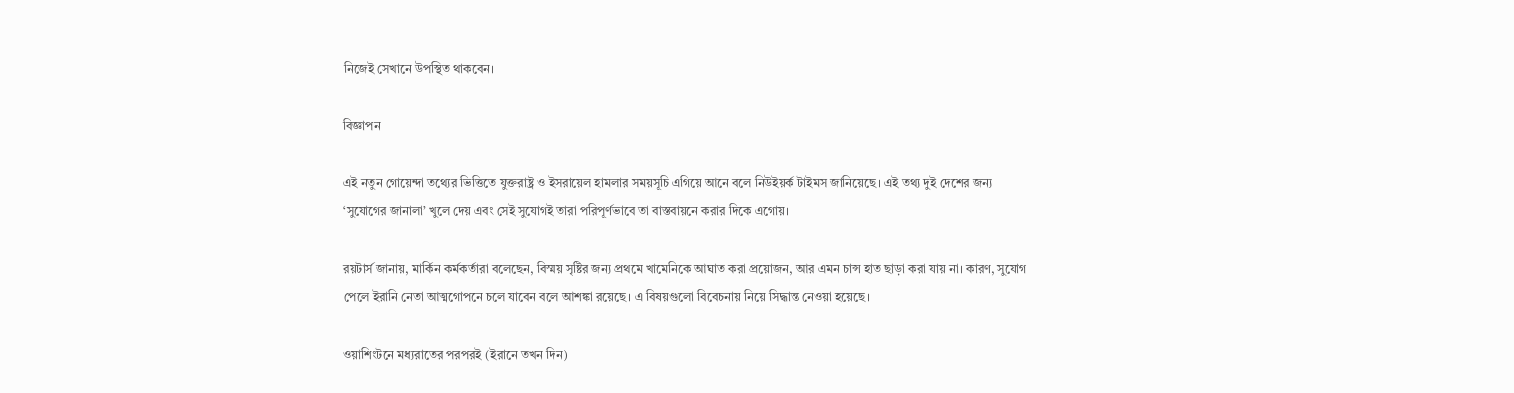নিজেই সেখানে উপস্থিত থাকবেন।

বিজ্ঞাপন

এই নতুন গোয়েন্দা তথ্যের ভিত্তিতে যুক্তরাষ্ট্র ও ইসরায়েল হামলার সময়সূচি এগিয়ে আনে বলে নিউইয়র্ক টাইমস জানিয়েছে। এই তথ্য দুই দেশের জন্য ‘সুযোগের জানালা’ খুলে দেয় এবং সেই সুযোগই তারা পরিপূর্ণভাবে তা বাস্তবায়নে করার দিকে এগোয়।

রয়টার্স জানায়, মার্কিন কর্মকর্তারা বলেছেন, বিস্ময় সৃষ্টির জন্য প্রথমে খামেনিকে আঘাত করা প্রয়োজন, আর এমন চান্স হাত ছাড়া করা যায় না। কারণ, সুযোগ পেলে ইরানি নেতা আত্মগোপনে চলে যাবেন বলে আশঙ্কা রয়েছে। এ বিষয়গুলো বিবেচনায় নিয়ে সিদ্ধান্ত নেওয়া হয়েছে।

ওয়াশিংটনে মধ্যরাতের পরপরই (ইরানে তখন দিন)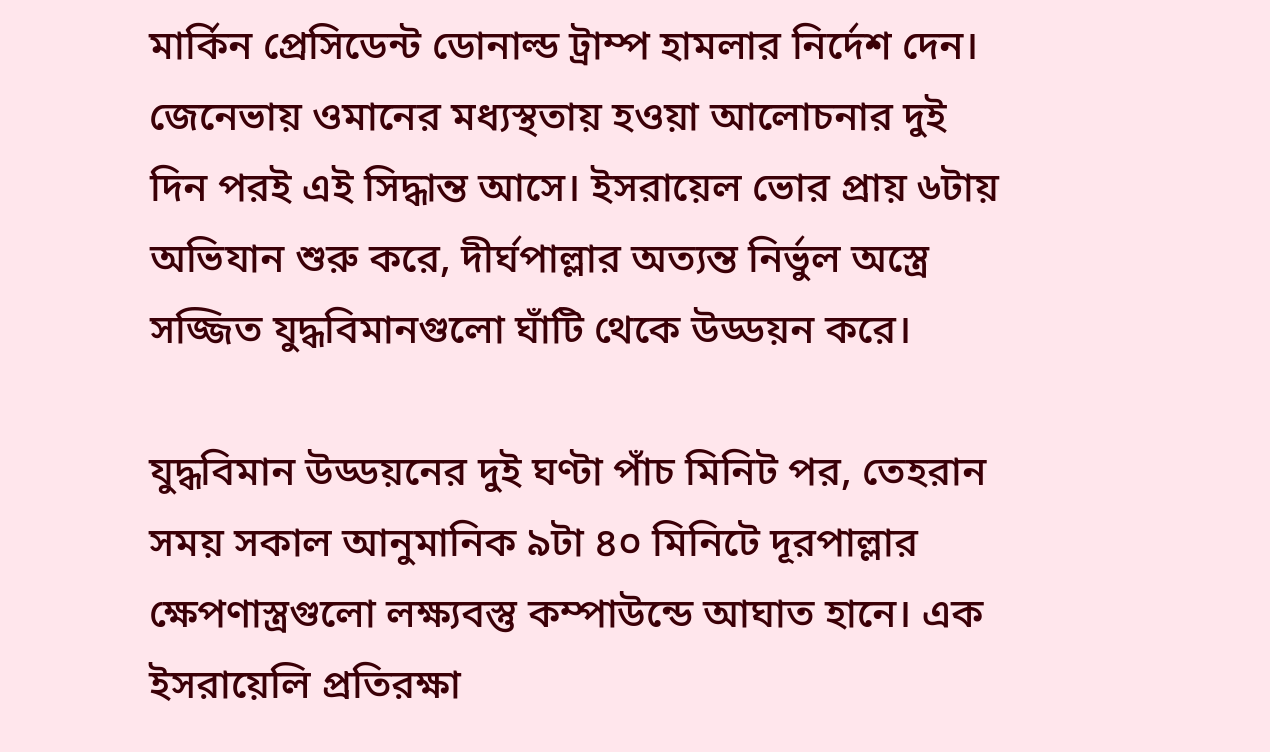মার্কিন প্রেসিডেন্ট ডোনাল্ড ট্রাম্প হামলার নির্দেশ দেন। জেনেভায় ওমানের মধ্যস্থতায় হওয়া আলোচনার দুই দিন পরই এই সিদ্ধান্ত আসে। ইসরায়েল ভোর প্রায় ৬টায় অভিযান শুরু করে, দীর্ঘপাল্লার অত্যন্ত নির্ভুল অস্ত্রে সজ্জিত যুদ্ধবিমানগুলো ঘাঁটি থেকে উড্ডয়ন করে।

যুদ্ধবিমান উড্ডয়নের দুই ঘণ্টা পাঁচ মিনিট পর, তেহরান সময় সকাল আনুমানিক ৯টা ৪০ মিনিটে দূরপাল্লার ক্ষেপণাস্ত্রগুলো লক্ষ্যবস্তু কম্পাউন্ডে আঘাত হানে। এক ইসরায়েলি প্রতিরক্ষা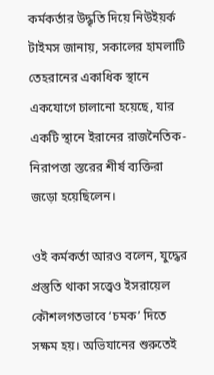কর্মকর্তার উদ্ধৃতি দিয়ে নিউইয়র্ক টাইমস জানায়, সকালের হামলাটি তেহরানের একাধিক স্থানে একযোগে চালানো হয়েছে, যার একটি স্থানে ইরানের রাজনৈতিক-নিরাপত্তা স্তরের শীর্ষ ব্যক্তিরা জড়ো হয়েছিলেন।

ওই কর্মকর্তা আরও বলেন, যুদ্ধের প্রস্তুতি থাকা সত্ত্বেও ইসরায়েল কৌশলগতভাবে ‘চমক’ দিতে সক্ষম হয়। অভিযানের শুরুতেই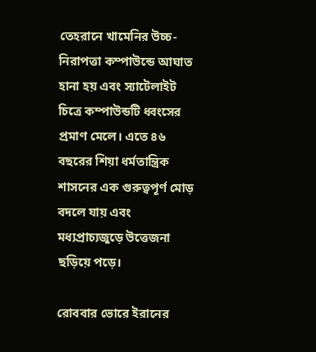তেহরানে খামেনির উচ্চ-নিরাপত্তা কম্পাউন্ডে আঘাত হানা হয় এবং স্যাটেলাইট চিত্রে কম্পাউন্ডটি ধ্বংসের প্রমাণ মেলে। এতে ৪৬ বছরের শিয়া ধর্মতান্ত্রিক শাসনের এক গুরুত্বপূর্ণ মোড় বদলে যায় এবং মধ্যপ্রাচ্যজুড়ে উত্তেজনা ছড়িয়ে পড়ে।

রোববার ভোরে ইরানের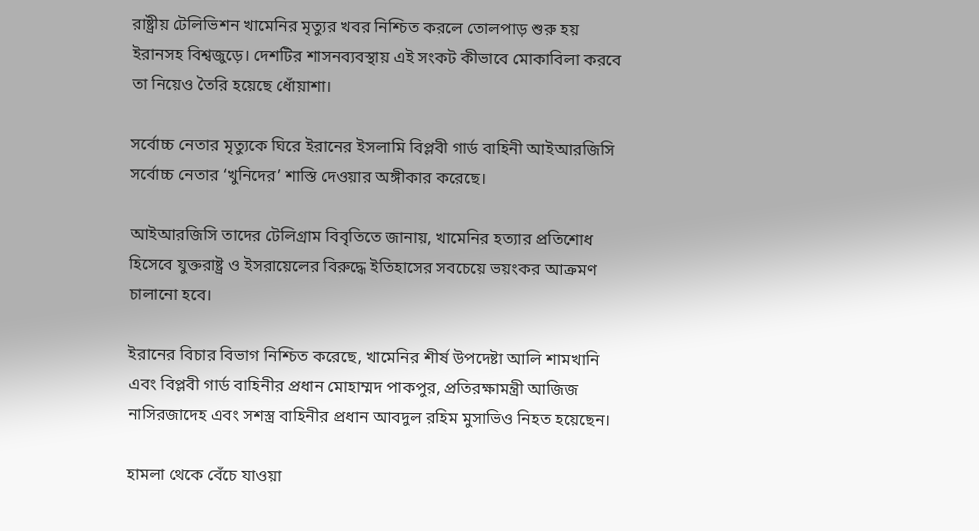রাষ্ট্রীয় টেলিভিশন খামেনির মৃত্যুর খবর নিশ্চিত করলে তোলপাড় শুরু হয় ইরানসহ বিশ্বজুড়ে। দেশটির শাসনব্যবস্থায় এই সংকট কীভাবে মোকাবিলা করবে তা নিয়েও তৈরি হয়েছে ধোঁয়াশা।

সর্বোচ্চ নেতার মৃত্যুকে ঘিরে ইরানের ইসলামি বিপ্লবী গার্ড বাহিনী আইআরজিসি সর্বোচ্চ নেতার ‘খুনিদের’ শাস্তি দেওয়ার অঙ্গীকার করেছে।

আইআরজিসি তাদের টেলিগ্রাম বিবৃতিতে জানায়, খামেনির হত্যার প্রতিশোধ হিসেবে যুক্তরাষ্ট্র ও ইসরায়েলের বিরুদ্ধে ইতিহাসের সবচেয়ে ভয়ংকর আক্রমণ চালানো হবে।

ইরানের বিচার বিভাগ নিশ্চিত করেছে, খামেনির শীর্ষ উপদেষ্টা আলি শামখানি এবং বিপ্লবী গার্ড বাহিনীর প্রধান মোহাম্মদ পাকপুর, প্রতিরক্ষামন্ত্রী আজিজ নাসিরজাদেহ এবং সশস্ত্র বাহিনীর প্রধান আবদুল রহিম মুসাভিও নিহত হয়েছেন।

হামলা থেকে বেঁচে যাওয়া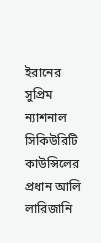ইরানের সুপ্রিম ন্যাশনাল সিকিউরিটি কাউন্সিলের প্রধান আলি লারিজানি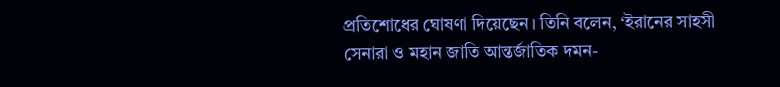প্রতিশোধের ঘোষণা দিয়েছেন। তিনি বলেন, ‘ইরানের সাহসী সেনারা ও মহান জাতি আন্তর্জাতিক দমন-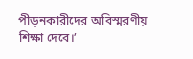পীড়নকারীদের অবিস্মরণীয় শিক্ষা দেবে।’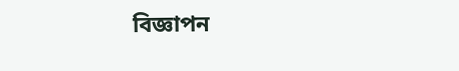বিজ্ঞাপন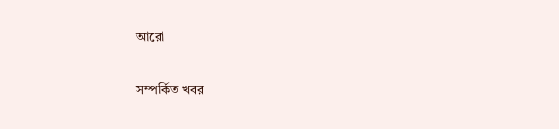আরো

সম্পর্কিত খবর